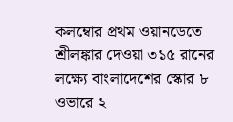কলম্বোর প্রথম ওয়ানডেতে শ্রীলঙ্কার দেওয়া ৩১৫ রানের লক্ষ্যে বাংলাদেশের স্কোর ৮ ওভারে ২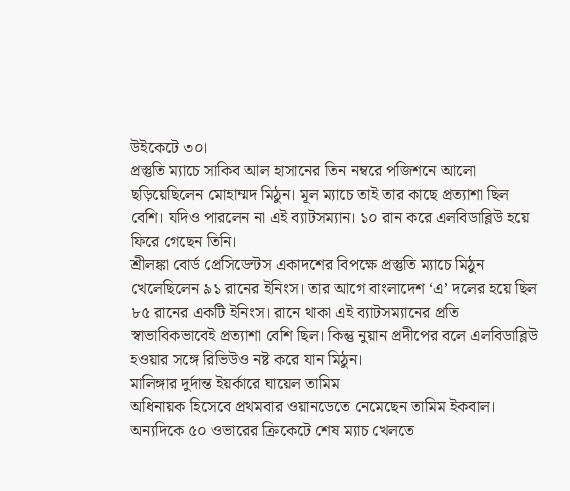উইকেটে ৩০।
প্রস্তুতি ম্যাচে সাকিব আল হাসানের তিন নম্বরে পজিশনে আলো ছড়িয়েছিলেন মোহাম্মদ মিঠুন। মূল ম্যাচে তাই তার কাছে প্রত্যাশা ছিল বেশি। যদিও পারলেন না এই ব্যাটসম্যান। ১০ রান করে এলবিডাব্লিউ হয়ে ফিরে গেছেন তিনি।
শ্রীলঙ্কা বোর্ড প্রেসিডেন্টস একাদশের বিপক্ষে প্রস্তুতি ম্যাচে মিঠুন খেলেছিলেন ৯১ রানের ইনিংস। তার আগে বাংলাদেশ ‘এ’ দলের হয়ে ছিল ৮৫ রানের একটি ইনিংস। রানে থাকা এই ব্যাটসম্যানের প্রতি স্বাভাবিকভাবেই প্রত্যাশা বেশি ছিল। কিন্তু নুয়ান প্রদীপের বলে এলবিডাব্লিউ হওয়ার সঙ্গে রিভিউও নষ্ট করে যান মিঠুন।
মালিঙ্গার দুর্দান্ত ইয়র্কারে ঘায়েল তামিম
অধিনায়ক হিসেবে প্রথমবার ওয়ানডেতে নেমেছেন তামিম ইকবাল। অন্যদিকে ৫০ ওভারের ক্রিকেটে শেষ ম্যাচ খেলতে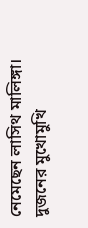নেমেছেন লাসিথ মালিঙ্গা। দুজনের মুখোমুখি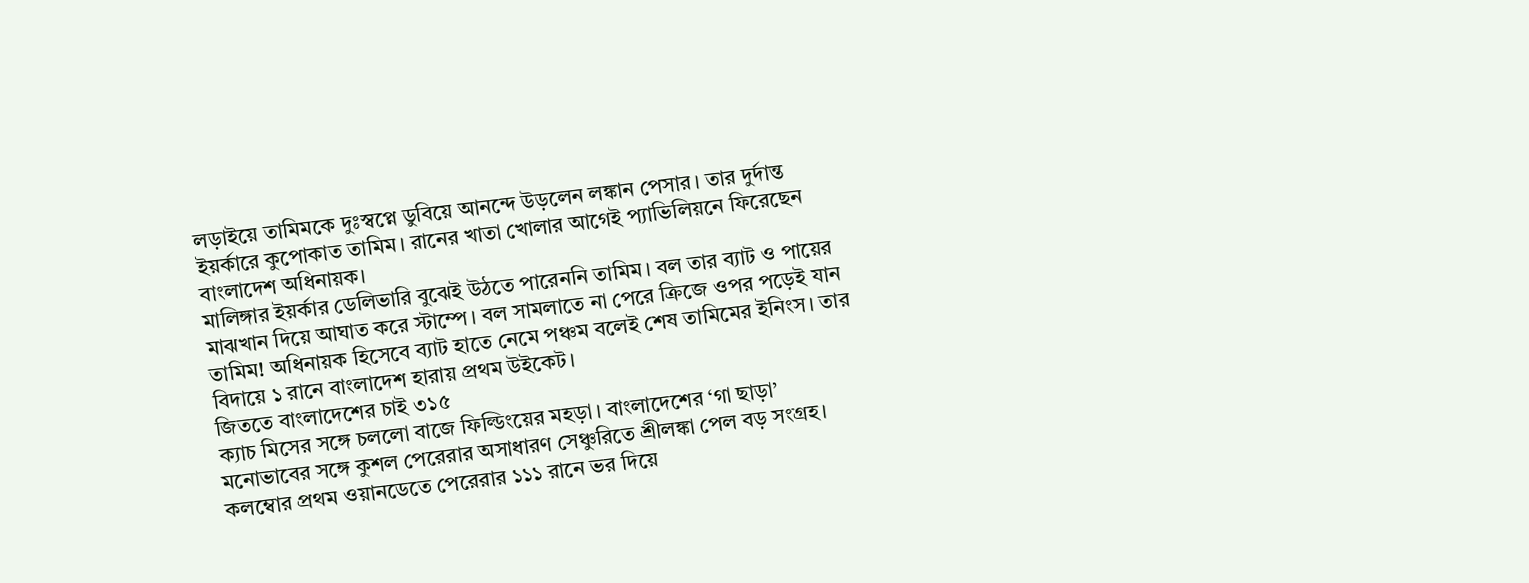লড়াইয়ে তামিমকে দুঃস্বপ্নে ডুবিয়ে আনন্দে উড়লেন লঙ্কান পেসার। তার দুর্দান্ত ইয়র্কারে কুপোকাত তামিম। রানের খাতা খোলার আগেই প্যাভিলিয়নে ফিরেছেন বাংলাদেশ অধিনায়ক।
মালিঙ্গার ইয়র্কার ডেলিভারি বুঝেই উঠতে পারেননি তামিম। বল তার ব্যাট ও পায়ের মাঝখান দিয়ে আঘাত করে স্টাম্পে। বল সামলাতে না পেরে ক্রিজে ওপর পড়েই যান তামিম! অধিনায়ক হিসেবে ব্যাট হাতে নেমে পঞ্চম বলেই শেষ তামিমের ইনিংস। তার বিদায়ে ১ রানে বাংলাদেশ হারায় প্রথম উইকেট।
জিততে বাংলাদেশের চাই ৩১৫
ক্যাচ মিসের সঙ্গে চললো বাজে ফিল্ডিংয়ের মহড়া। বাংলাদেশের ‘গা ছাড়া’ মনোভাবের সঙ্গে কুশল পেরেরার অসাধারণ সেঞ্চুরিতে শ্রীলঙ্কা পেল বড় সংগ্রহ। কলম্বোর প্রথম ওয়ানডেতে পেরেরার ১১১ রানে ভর দিয়ে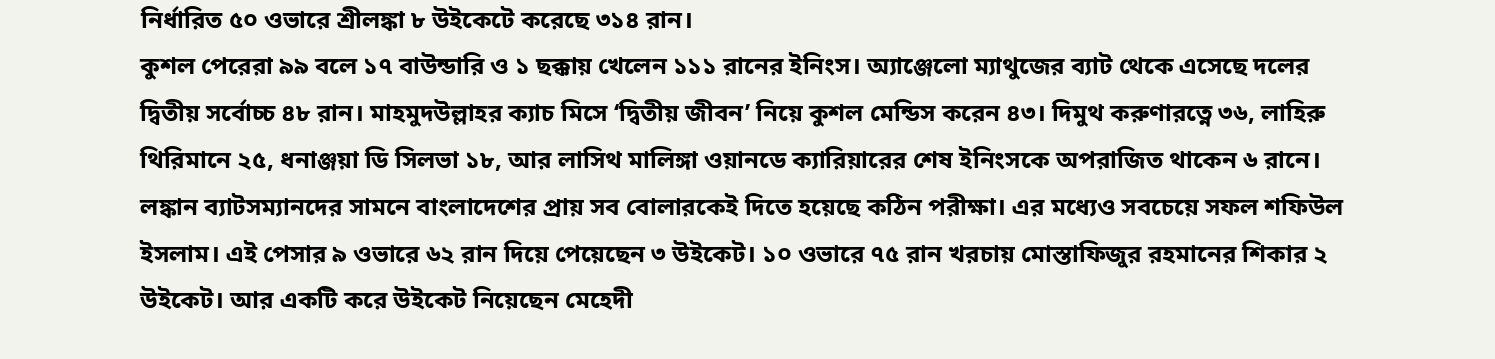নির্ধারিত ৫০ ওভারে শ্রীলঙ্কা ৮ উইকেটে করেছে ৩১৪ রান।
কুশল পেরেরা ৯৯ বলে ১৭ বাউন্ডারি ও ১ ছক্কায় খেলেন ১১১ রানের ইনিংস। অ্যাঞ্জেলো ম্যাথুজের ব্যাট থেকে এসেছে দলের দ্বিতীয় সর্বোচ্চ ৪৮ রান। মাহমুদউল্লাহর ক্যাচ মিসে ‘দ্বিতীয় জীবন’ নিয়ে কুশল মেন্ডিস করেন ৪৩। দিমুথ করুণারত্নে ৩৬, লাহিরু থিরিমানে ২৫, ধনাঞ্জয়া ডি সিলভা ১৮, আর লাসিথ মালিঙ্গা ওয়ানডে ক্যারিয়ারের শেষ ইনিংসকে অপরাজিত থাকেন ৬ রানে।
লঙ্কান ব্যাটসম্যানদের সামনে বাংলাদেশের প্রায় সব বোলারকেই দিতে হয়েছে কঠিন পরীক্ষা। এর মধ্যেও সবচেয়ে সফল শফিউল ইসলাম। এই পেসার ৯ ওভারে ৬২ রান দিয়ে পেয়েছেন ৩ উইকেট। ১০ ওভারে ৭৫ রান খরচায় মোস্তাফিজুর রহমানের শিকার ২ উইকেট। আর একটি করে উইকেট নিয়েছেন মেহেদী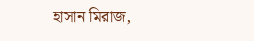হাসান মিরাজ,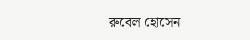রুবেল হোসেন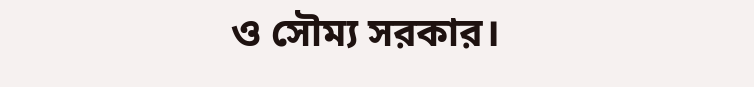ও সৌম্য সরকার।